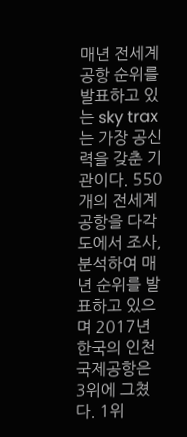매년 전세계 공항 순위를 발표하고 있는 sky trax는 가장 공신력을 갖춘 기관이다. 550개의 전세계 공항을 다각도에서 조사, 분석하여 매년 순위를 발표하고 있으며 2017년 한국의 인천 국제공항은 3위에 그쳤다. 1위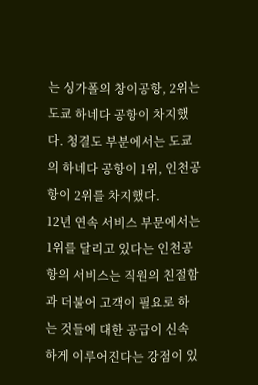는 싱가폴의 창이공항, 2위는 도쿄 하네다 공항이 차지했다. 청결도 부분에서는 도쿄의 하네다 공항이 1위, 인천공항이 2위를 차지했다.
12년 연속 서비스 부문에서는 1위를 달리고 있다는 인천공항의 서비스는 직원의 친절함과 더불어 고객이 필요로 하는 것들에 대한 공급이 신속하게 이루어진다는 강점이 있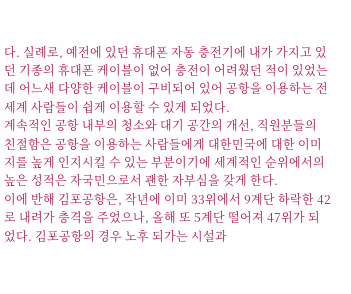다. 실례로, 예전에 있던 휴대폰 자동 충전기에 내가 가지고 있던 기종의 휴대폰 케이블이 없어 충전이 어려웠던 적이 있었는데 어느새 다양한 케이블이 구비되어 있어 공항을 이용하는 전세계 사람들이 쉽게 이용할 수 있게 되었다.
계속적인 공항 내부의 청소와 대기 공간의 개선, 직원분들의 친절함은 공항을 이용하는 사람들에게 대한민국에 대한 이미지를 높게 인지시킬 수 있는 부분이기에 세계적인 순위에서의 높은 성적은 자국민으로서 괜한 자부심을 갖게 한다.
이에 반해 김포공항은, 작년에 이미 33위에서 9계단 하락한 42로 내려가 충격을 주었으나, 올해 또 5계단 떨어져 47위가 되었다. 김포공항의 경우 노후 되가는 시설과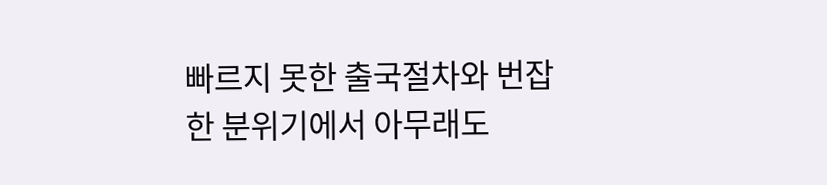빠르지 못한 출국절차와 번잡한 분위기에서 아무래도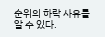순위의 하락 사유를 알 수 있다.